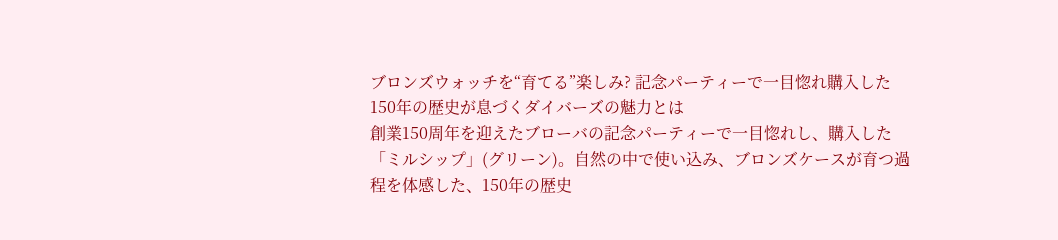ブロンズウォッチを“育てる”楽しみ? 記念パーティーで一目惚れ購入した150年の歴史が息づくダイバーズの魅力とは
創業150周年を迎えたブローバの記念パーティーで一目惚れし、購入した「ミルシップ」(グリーン)。自然の中で使い込み、ブロンズケースが育つ過程を体感した、150年の歴史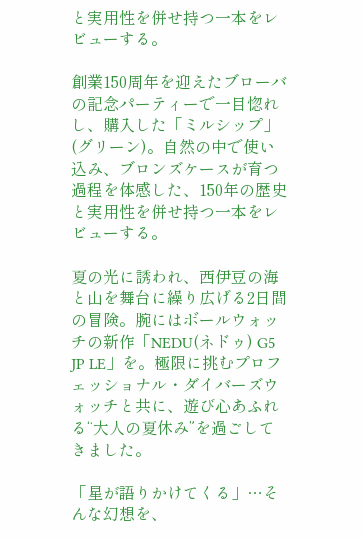と実用性を併せ持つ一本をレビューする。

創業150周年を迎えたブローバの記念パーティーで一目惚れし、購入した「ミルシップ」(グリーン)。自然の中で使い込み、ブロンズケースが育つ過程を体感した、150年の歴史と実用性を併せ持つ一本をレビューする。

夏の光に誘われ、西伊豆の海と山を舞台に繰り広げる2日間の冒険。腕にはボールウォッチの新作「NEDU(ネドゥ) G5 JP LE」を。極限に挑むプロフェッショナル・ダイバーズウォッチと共に、遊び心あふれる“大人の夏休み”を過ごしてきました。

「星が語りかけてくる」…そんな幻想を、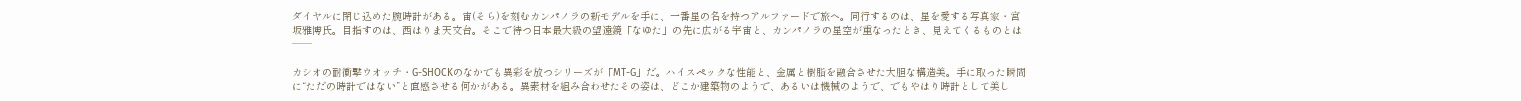ダイヤルに閉じ込めた腕時計がある。宙(そら)を刻むカンパノラの新モデルを手に、一番星の名を持つアルファードで旅へ。同行するのは、星を愛する写真家・宮坂雅博氏。目指すのは、西はりま天文台。そこで待つ日本最大級の望遠鏡「なゆた」の先に広がる宇宙と、カンパノラの星空が重なったとき、見えてくるものとは──

カシオの耐衝撃ウオッチ・G-SHOCKのなかでも異彩を放つシリーズが「MT-G」だ。ハイスペックな性能と、金属と樹脂を融合させた大胆な構造美。手に取った瞬間に“ただの時計ではない”と直感させる何かがある。異素材を組み合わせたその姿は、どこか建築物のようで、あるいは機械のようで、でもやはり時計として美し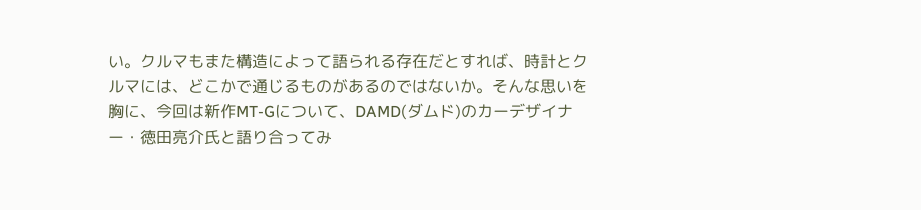い。クルマもまた構造によって語られる存在だとすれば、時計とクルマには、どこかで通じるものがあるのではないか。そんな思いを胸に、今回は新作MT-Gについて、DAMD(ダムド)のカーデザイナー・徳田亮介氏と語り合ってみ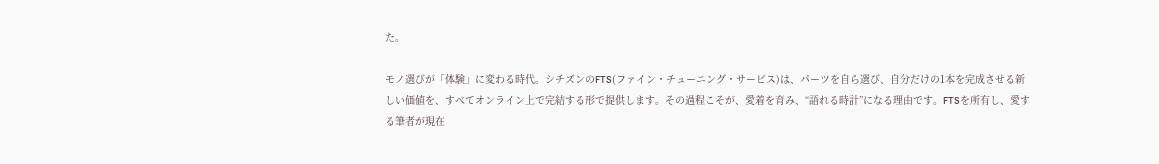た。

モノ選びが「体験」に変わる時代。シチズンのFTS(ファイン・チューニング・サービス)は、パーツを自ら選び、自分だけの1本を完成させる新しい価値を、すべてオンライン上で完結する形で提供します。その過程こそが、愛着を育み、“語れる時計”になる理由です。FTSを所有し、愛する筆者が現在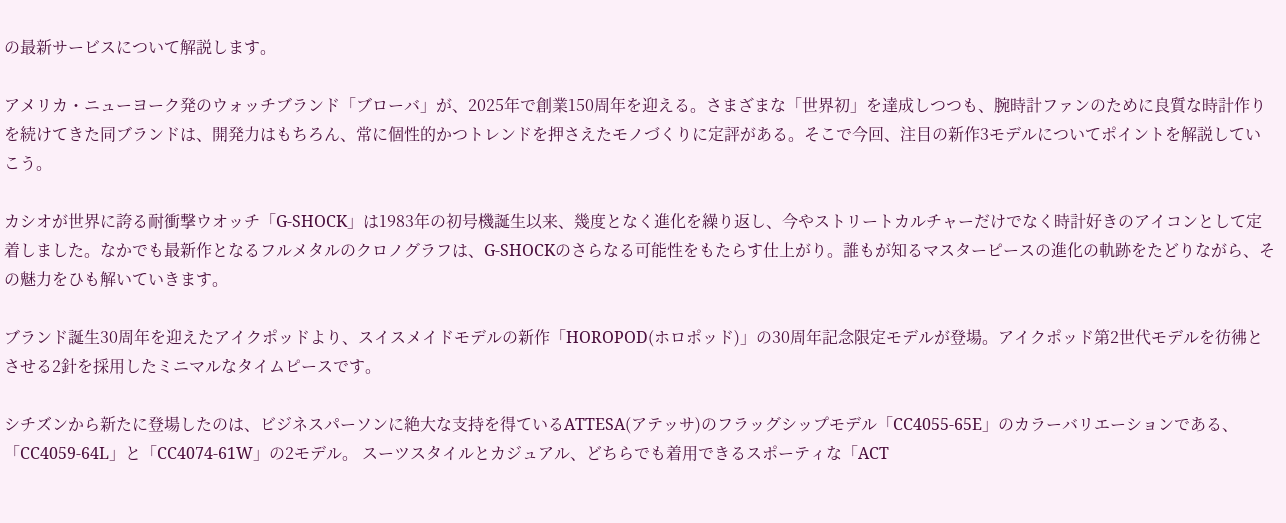の最新サービスについて解説します。

アメリカ・ニューヨーク発のウォッチブランド「ブローバ」が、2025年で創業150周年を迎える。さまざまな「世界初」を達成しつつも、腕時計ファンのために良質な時計作りを続けてきた同ブランドは、開発力はもちろん、常に個性的かつトレンドを押さえたモノづくりに定評がある。そこで今回、注目の新作3モデルについてポイントを解説していこう。

カシオが世界に誇る耐衝撃ウオッチ「G-SHOCK」は1983年の初号機誕生以来、幾度となく進化を繰り返し、今やストリートカルチャーだけでなく時計好きのアイコンとして定着しました。なかでも最新作となるフルメタルのクロノグラフは、G-SHOCKのさらなる可能性をもたらす仕上がり。誰もが知るマスターピースの進化の軌跡をたどりながら、その魅力をひも解いていきます。

ブランド誕生30周年を迎えたアイクポッドより、スイスメイドモデルの新作「HOROPOD(ホロポッド)」の30周年記念限定モデルが登場。アイクポッド第2世代モデルを彷彿とさせる2針を採用したミニマルなタイムピースです。

シチズンから新たに登場したのは、ビジネスパーソンに絶大な支持を得ているATTESA(アテッサ)のフラッグシップモデル「CC4055-65E」のカラーバリエーションである、「CC4059-64L」と「CC4074-61W」の2モデル。 スーツスタイルとカジュアル、どちらでも着用できるスポーティな「ACT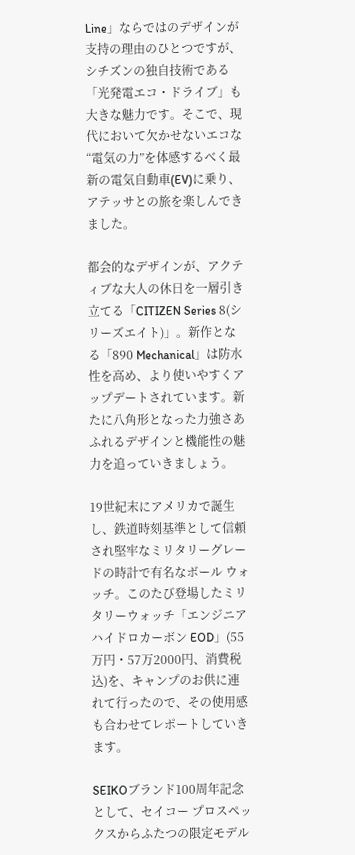Line」ならではのデザインが支持の理由のひとつですが、シチズンの独自技術である「光発電エコ・ドライブ」も大きな魅力です。そこで、現代において欠かせないエコな“電気の力”を体感するべく最新の電気自動車(EV)に乗り、アテッサとの旅を楽しんできました。

都会的なデザインが、アクティブな大人の休日を一層引き立てる「CITIZEN Series 8(シリーズエイト)」。新作となる「890 Mechanical」は防水性を高め、より使いやすくアップデートされています。新たに八角形となった力強さあふれるデザインと機能性の魅力を追っていきましょう。

19世紀末にアメリカで誕生し、鉄道時刻基準として信頼され堅牢なミリタリーグレードの時計で有名なボール ウォッチ。このたび登場したミリタリーウォッチ「エンジニア ハイドロカーボン EOD」(55万円・57万2000円、消費税込)を、キャンプのお供に連れて行ったので、その使用感も合わせてレポートしていきます。

SEIKOブランド100周年記念として、セイコー プロスペックスからふたつの限定モデル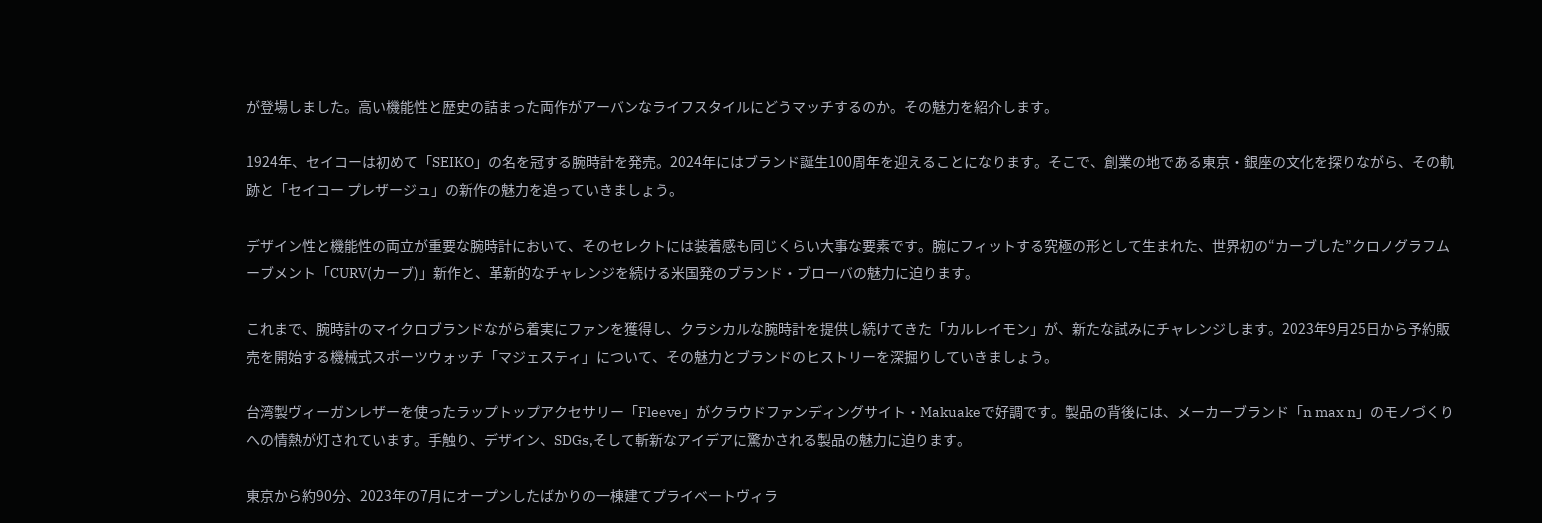が登場しました。高い機能性と歴史の詰まった両作がアーバンなライフスタイルにどうマッチするのか。その魅力を紹介します。

1924年、セイコーは初めて「SEIKO」の名を冠する腕時計を発売。2024年にはブランド誕生100周年を迎えることになります。そこで、創業の地である東京・銀座の文化を探りながら、その軌跡と「セイコー プレザージュ」の新作の魅力を追っていきましょう。

デザイン性と機能性の両立が重要な腕時計において、そのセレクトには装着感も同じくらい大事な要素です。腕にフィットする究極の形として生まれた、世界初の“カーブした”クロノグラフムーブメント「CURV(カーブ)」新作と、革新的なチャレンジを続ける米国発のブランド・ブローバの魅力に迫ります。

これまで、腕時計のマイクロブランドながら着実にファンを獲得し、クラシカルな腕時計を提供し続けてきた「カルレイモン」が、新たな試みにチャレンジします。2023年9月25日から予約販売を開始する機械式スポーツウォッチ「マジェスティ」について、その魅力とブランドのヒストリーを深掘りしていきましょう。

台湾製ヴィーガンレザーを使ったラップトップアクセサリー「Fleeve」がクラウドファンディングサイト・Makuakeで好調です。製品の背後には、メーカーブランド「n max n」のモノづくりへの情熱が灯されています。手触り、デザイン、SDGs,そして斬新なアイデアに驚かされる製品の魅力に迫ります。

東京から約90分、2023年の7月にオープンしたばかりの一棟建てプライベートヴィラ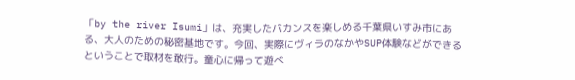「by the river Isumi」は、充実したバカンスを楽しめる千葉県いすみ市にある、大人のための秘密基地です。今回、実際にヴィラのなかやSUP体験などができるということで取材を敢行。童心に帰って遊べ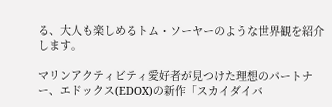る、大人も楽しめるトム・ソーヤーのような世界観を紹介します。

マリンアクティビティ愛好者が見つけた理想のパートナー、エドックス(EDOX)の新作「スカイダイバ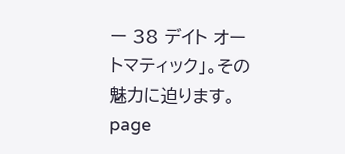ー 38 デイト オートマティック」。その魅力に迫ります。
page